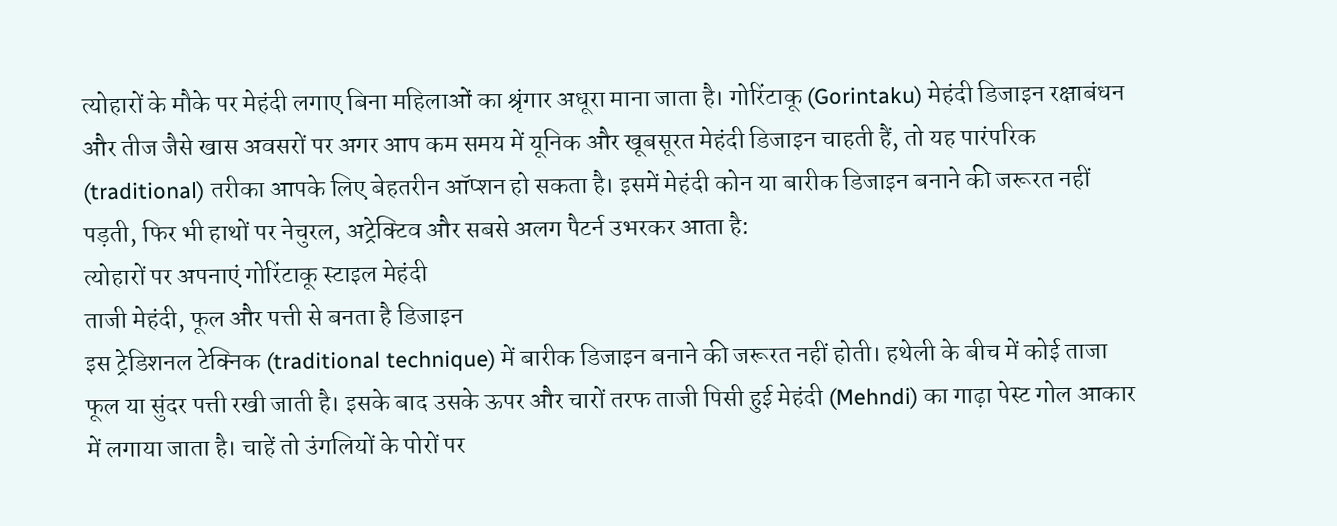त्योहारों के मौके पर मेहंदी लगाए बिना महिलाओं का श्रृंगार अधूरा माना जाता है। गोरिंटाकू (Gorintaku) मेहंदी डिजाइन रक्षाबंधन और तीज जैसे खास अवसरों पर अगर आप कम समय में यूनिक और खूबसूरत मेहंदी डिजाइन चाहती हैं, तो यह पारंपरिक (traditional) तरीका आपके लिए बेहतरीन ऑप्शन हो सकता है। इसमें मेहंदी कोन या बारीक डिजाइन बनाने की जरूरत नहीं पड़ती, फिर भी हाथों पर नेचुरल, अट्रेक्टिव और सबसे अलग पैटर्न उभरकर आता है:
त्योहारों पर अपनाएं गोरिंटाकू स्टाइल मेहंदी
ताजी मेहंदी, फूल और पत्ती से बनता है डिजाइन
इस ट्रेडिशनल टेक्निक (traditional technique) में बारीक डिजाइन बनाने की जरूरत नहीं होती। हथेली के बीच में कोई ताजा फूल या सुंदर पत्ती रखी जाती है। इसके बाद उसके ऊपर और चारों तरफ ताजी पिसी हुई मेहंदी (Mehndi) का गाढ़ा पेस्ट गोल आकार में लगाया जाता है। चाहें तो उंगलियों के पोरों पर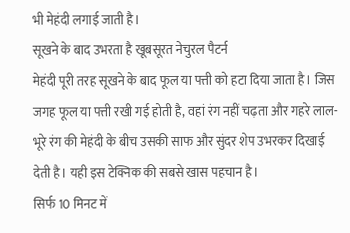भी मेहंदी लगाई जाती है।
सूखने के बाद उभरता है खूबसूरत नेचुरल पैटर्न
मेहंदी पूरी तरह सूखने के बाद फूल या पत्ती को हटा दिया जाता है। जिस जगह फूल या पत्ती रखी गई होती है, वहां रंग नहीं चढ़ता और गहरे लाल-भूरे रंग की मेहंदी के बीच उसकी साफ और सुंदर शेप उभरकर दिखाई देती है। यही इस टेक्निक की सबसे खास पहचान है।
सिर्फ 10 मिनट में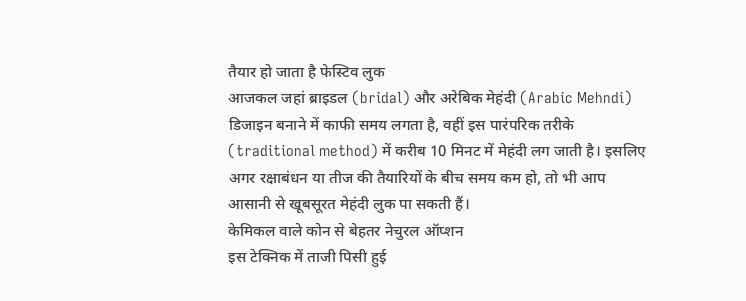तैयार हो जाता है फेस्टिव लुक
आजकल जहां ब्राइडल (bridal) और अरेबिक मेहंदी (Arabic Mehndi) डिजाइन बनाने में काफी समय लगता है, वहीं इस पारंपरिक तरीके (traditional method) में करीब 10 मिनट में मेहंदी लग जाती है। इसलिए अगर रक्षाबंधन या तीज की तैयारियों के बीच समय कम हो, तो भी आप आसानी से खूबसूरत मेहंदी लुक पा सकती हैं।
केमिकल वाले कोन से बेहतर नेचुरल ऑप्शन
इस टेक्निक में ताजी पिसी हुई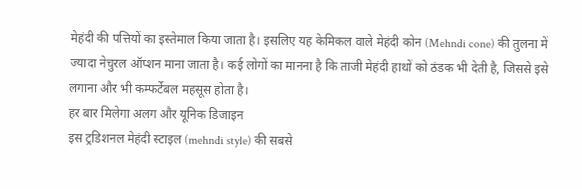मेहंदी की पत्तियों का इस्तेमाल किया जाता है। इसलिए यह केमिकल वाले मेहंदी कोन (Mehndi cone) की तुलना में ज्यादा नेचुरल ऑप्शन माना जाता है। कई लोगों का मानना है कि ताजी मेहंदी हाथों को ठंडक भी देती है, जिससे इसे लगाना और भी कम्फर्टेबल महसूस होता है।
हर बार मिलेगा अलग और यूनिक डिजाइन
इस ट्रडिशनल मेहंदी स्टाइल (mehndi style) की सबसे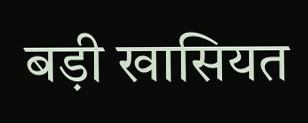बड़ी खासियत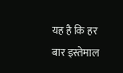यह है कि हर बार इस्तेमाल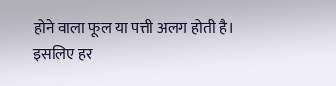होने वाला फूल या पत्ती अलग होती है। इसलिए हर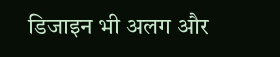डिजाइन भी अलग और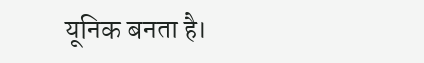यूनिक बनता है।